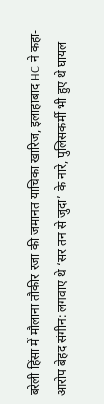बरेली हिंसा में मौलाना तौकीर रजा की जमानत याचिका खारिज, इलाहाबाद HC ने कहा- आरोप बेहद संगीन: लगवाए थे ‘सर तन से जुदा’ के नारे, पुलिसकर्मी भी हुए थे घायल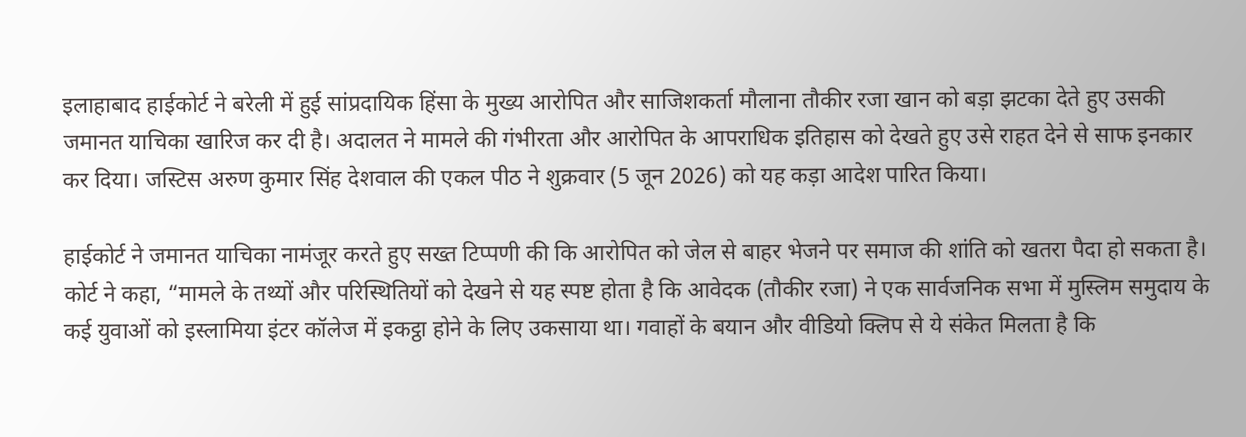इलाहाबाद हाईकोर्ट ने बरेली में हुई सांप्रदायिक हिंसा के मुख्य आरोपित और साजिशकर्ता मौलाना तौकीर रजा खान को बड़ा झटका देते हुए उसकी जमानत याचिका खारिज कर दी है। अदालत ने मामले की गंभीरता और आरोपित के आपराधिक इतिहास को देखते हुए उसे राहत देने से साफ इनकार कर दिया। जस्टिस अरुण कुमार सिंह देशवाल की एकल पीठ ने शुक्रवार (5 जून 2026) को यह कड़ा आदेश पारित किया।

हाईकोर्ट ने जमानत याचिका नामंजूर करते हुए सख्त टिप्पणी की कि आरोपित को जेल से बाहर भेजने पर समाज की शांति को खतरा पैदा हो सकता है। कोर्ट ने कहा, “मामले के तथ्यों और परिस्थितियों को देखने से यह स्पष्ट होता है कि आवेदक (तौकीर रजा) ने एक सार्वजनिक सभा में मुस्लिम समुदाय के कई युवाओं को इस्लामिया इंटर कॉलेज में इकट्ठा होने के लिए उकसाया था। गवाहों के बयान और वीडियो क्लिप से ये संकेत मिलता है कि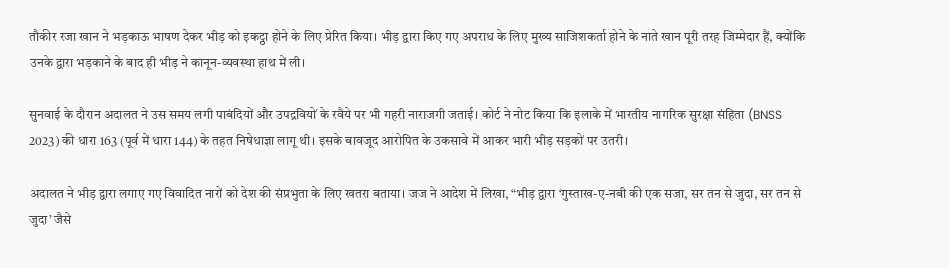तौकीर रजा खान ने भड़काऊ भाषण देकर भीड़ को इकट्ठा होने के लिए प्रेरित किया। भीड़ द्वारा किए गए अपराध के लिए मुख्य साजिशकर्ता होने के नाते खान पूरी तरह जिम्मेदार हैं, क्योंकि उनके द्वारा भड़काने के बाद ही भीड़ ने कानून-व्यवस्था हाथ में ली।

सुनवाई के दौरान अदालत ने उस समय लगी पाबंदियों और उपद्रवियों के रवैये पर भी गहरी नाराजगी जताई। कोर्ट ने नोट किया कि इलाके में भारतीय नागरिक सुरक्षा संहिता (BNSS 2023) की धारा 163 (पूर्व में धारा 144) के तहत निषेधाज्ञा लागू थी। इसके बावजूद आरोपित के उकसावे में आकर भारी भीड़ सड़कों पर उतरी।

अदालत ने भीड़ द्वारा लगाए गए विवादित नारों को देश की संप्रभुता के लिए खतरा बताया। जज ने आदेश में लिखा, “भीड़ द्वारा ‘गुस्ताख-ए-नबी की एक सजा, सर तन से जुदा, सर तन से जुदा’ जैसे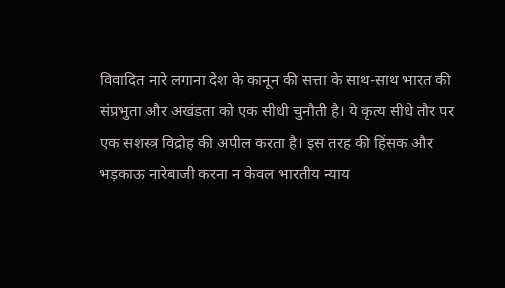विवादित नारे लगाना देश के कानून की सत्ता के साथ-साथ भारत की संप्रभुता और अखंडता को एक सीधी चुनौती है। ये कृत्य सीधे तौर पर एक सशस्त्र विद्रोह की अपील करता है। इस तरह की हिंसक और भड़काऊ नारेबाजी करना न केवल भारतीय न्याय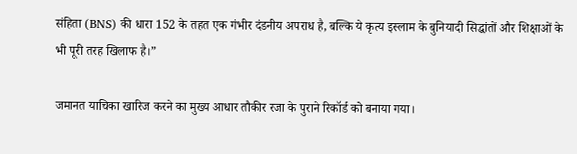संहिता (BNS) की धारा 152 के तहत एक गंभीर दंडनीय अपराध है, बल्कि ये कृत्य इस्लाम के बुनियादी सिद्धांतों और शिक्षाओं के भी पूरी तरह खिलाफ है।”

जमानत याचिका खारिज करने का मुख्य आधार तौकीर रजा के पुराने रिकॉर्ड को बनाया गया।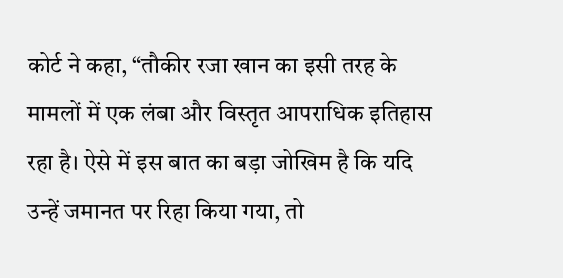कोर्ट ने कहा, “तौकीर रजा खान का इसी तरह के मामलों में एक लंबा और विस्तृत आपराधिक इतिहास रहा है। ऐसे में इस बात का बड़ा जोखिम है कि यदि उन्हें जमानत पर रिहा किया गया, तो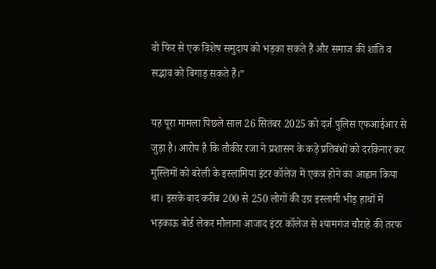वो फिर से एक विशेष समुदाय को भड़का सकते हैं और समाज की शांति व सद्भाव को बिगाड़ सकते हैं।”

यह पूरा मामला पिछले साल 26 सितंबर 2025 को दर्ज पुलिस एफआईआर से जुड़ा है। आरोप है कि तौकीर रजा ने प्रशासन के कड़े प्रतिबंधों को दरकिनार कर मुस्लिमों को बरेली के इस्लामिया इंटर कॉलेज में एकत्र होने का आह्वान किया था। इसके बाद करीब 200 से 250 लोगों की उग्र इस्लामी भीड़ हाथों में भड़काऊ बोर्ड लेकर मौलाना आजाद इंटर कॉलेज से श्यामगंज चौराहे की तरफ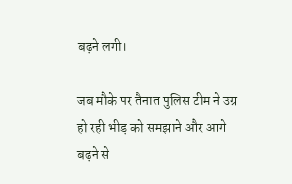बढ़ने लगी।

जब मौके पर तैनात पुलिस टीम ने उग्र हो रही भीड़ को समझाने और आगे बढ़ने से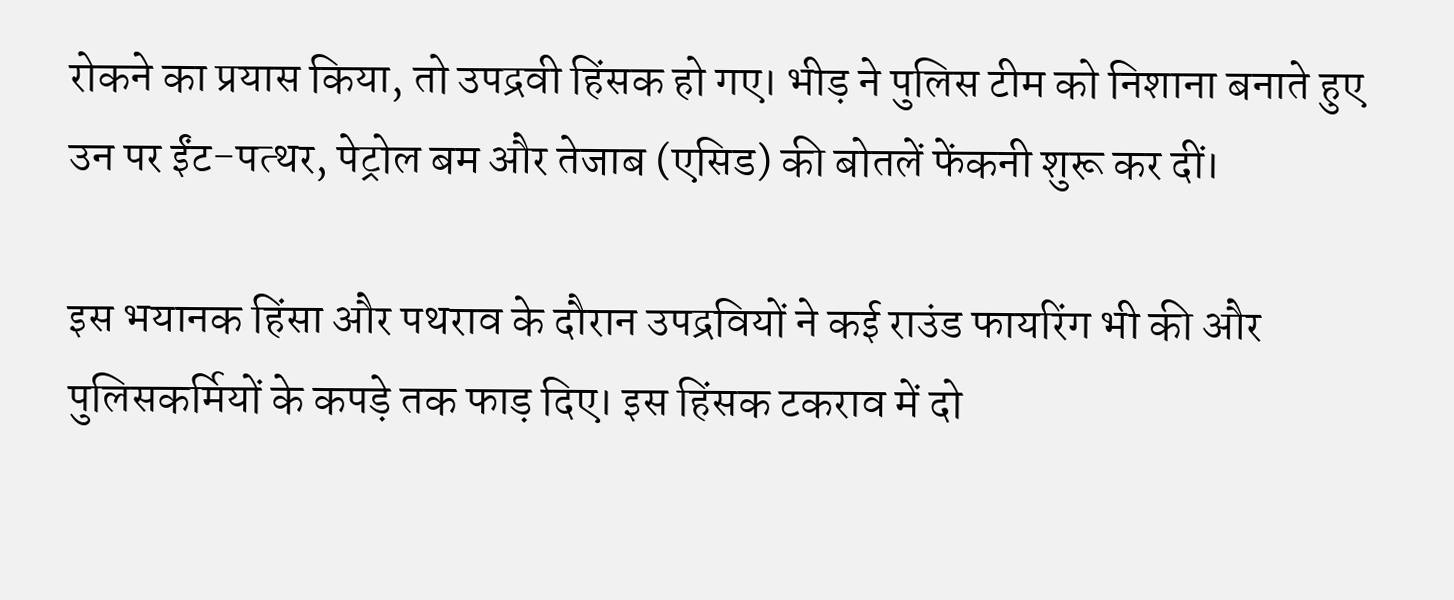रोकने का प्रयास किया, तो उपद्रवी हिंसक हो गए। भीड़ ने पुलिस टीम को निशाना बनाते हुए उन पर ईंट-पत्थर, पेट्रोल बम और तेजाब (एसिड) की बोतलें फेंकनी शुरू कर दीं।

इस भयानक हिंसा और पथराव के दौरान उपद्रवियों ने कई राउंड फायरिंग भी की और पुलिसकर्मियों के कपड़े तक फाड़ दिए। इस हिंसक टकराव में दो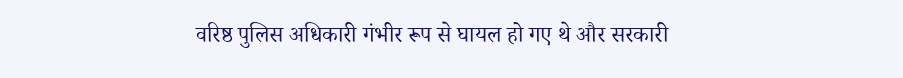वरिष्ठ पुलिस अधिकारी गंभीर रूप से घायल हो गए थे और सरकारी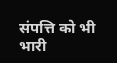संपत्ति को भी भारी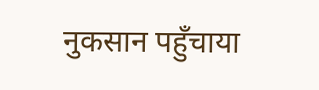नुकसान पहुँचाया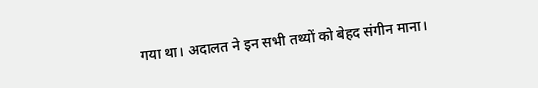गया था। अदालत ने इन सभी तथ्यों को बेहद संगीन माना।